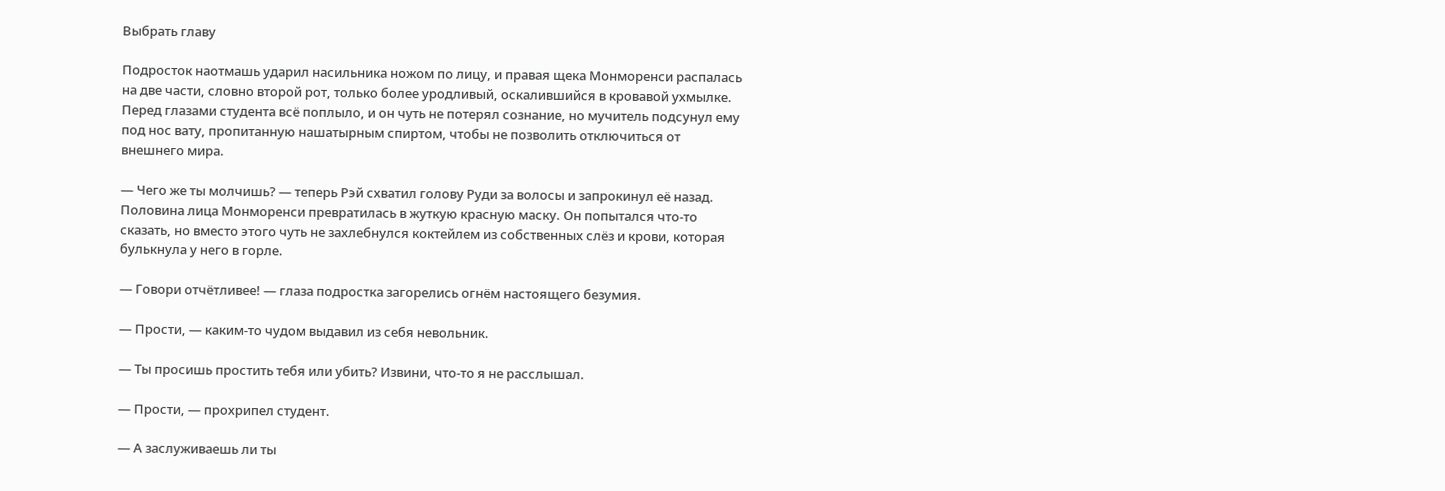Выбрать главу

Подросток наотмашь ударил насильника ножом по лицу, и правая щека Монморенси распалась на две части, словно второй рот, только более уродливый, оскалившийся в кровавой ухмылке. Перед глазами студента всё поплыло, и он чуть не потерял сознание, но мучитель подсунул ему под нос вату, пропитанную нашатырным спиртом, чтобы не позволить отключиться от внешнего мира.

— Чего же ты молчишь? — теперь Рэй схватил голову Руди за волосы и запрокинул её назад. Половина лица Монморенси превратилась в жуткую красную маску. Он попытался что-то сказать, но вместо этого чуть не захлебнулся коктейлем из собственных слёз и крови, которая булькнула у него в горле.

— Говори отчётливее! — глаза подростка загорелись огнём настоящего безумия.

— Прости, — каким-то чудом выдавил из себя невольник.

— Ты просишь простить тебя или убить? Извини, что-то я не расслышал.

— Прости, — прохрипел студент.

— А заслуживаешь ли ты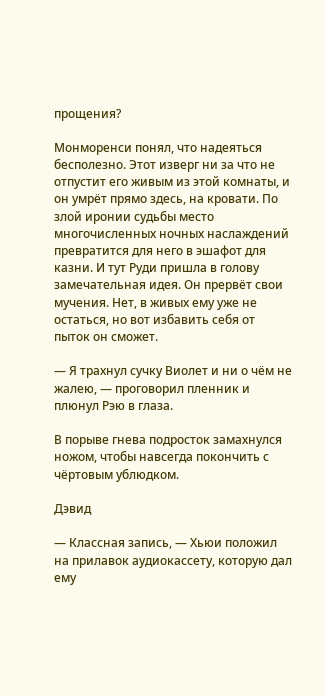прощения?

Монморенси понял, что надеяться бесполезно. Этот изверг ни за что не отпустит его живым из этой комнаты, и он умрёт прямо здесь, на кровати. По злой иронии судьбы место многочисленных ночных наслаждений превратится для него в эшафот для казни. И тут Руди пришла в голову замечательная идея. Он прервёт свои мучения. Нет, в живых ему уже не остаться, но вот избавить себя от пыток он сможет.

— Я трахнул сучку Виолет и ни о чём не жалею, — проговорил пленник и плюнул Рэю в глаза.

В порыве гнева подросток замахнулся ножом, чтобы навсегда покончить с чёртовым ублюдком.

Дэвид

— Классная запись, — Хьюи положил на прилавок аудиокассету, которую дал ему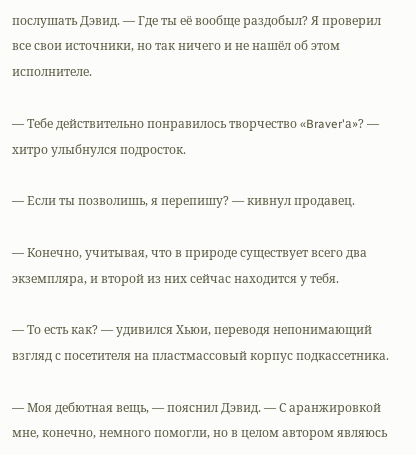послушать Дэвид. — Где ты её вообще раздобыл? Я проверил все свои источники, но так ничего и не нашёл об этом исполнителе.

— Тебе действительно понравилось творчество «Braver'а»? — хитро улыбнулся подросток.

— Если ты позволишь, я перепишу? — кивнул продавец.

— Конечно, учитывая, что в природе существует всего два экземпляра, и второй из них сейчас находится у тебя.

— То есть как? — удивился Хьюи, переводя непонимающий взгляд с посетителя на пластмассовый корпус подкассетника.

— Моя дебютная вещь, — пояснил Дэвид. — С аранжировкой мне, конечно, немного помогли, но в целом автором являюсь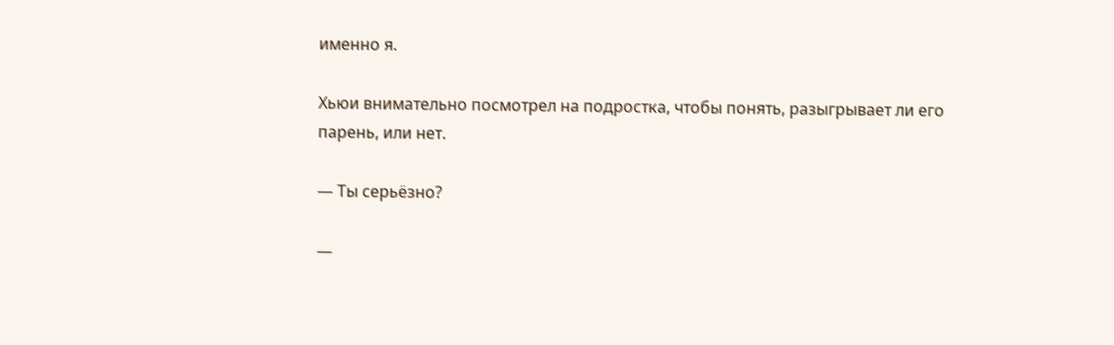именно я.

Хьюи внимательно посмотрел на подростка, чтобы понять, разыгрывает ли его парень, или нет.

— Ты серьёзно?

—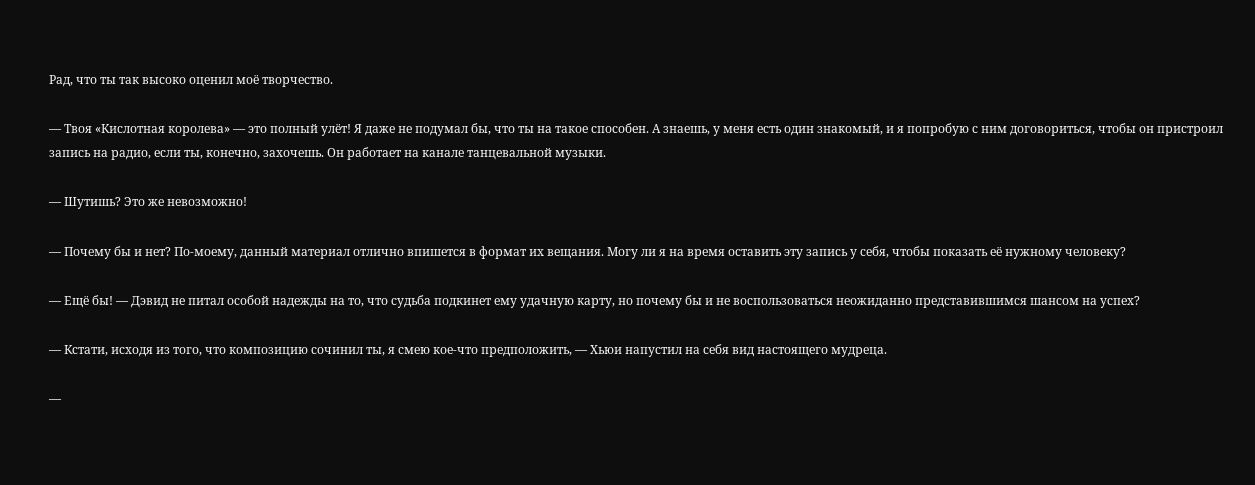Рад, что ты так высоко оценил моё творчество.

— Твоя «Кислотная королева» — это полный улёт! Я даже не подумал бы, что ты на такое способен. А знаешь, у меня есть один знакомый, и я попробую с ним договориться, чтобы он пристроил запись на радио, если ты, конечно, захочешь. Он работает на канале танцевальной музыки.

— Шутишь? Это же невозможно!

— Почему бы и нет? По-моему, данный материал отлично впишется в формат их вещания. Могу ли я на время оставить эту запись у себя, чтобы показать её нужному человеку?

— Ещё бы! — Дэвид не питал особой надежды на то, что судьба подкинет ему удачную карту, но почему бы и не воспользоваться неожиданно представившимся шансом на успех?

— Кстати, исходя из того, что композицию сочинил ты, я смею кое-что предположить, — Хьюи напустил на себя вид настоящего мудреца.

—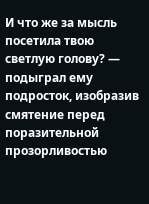И что же за мысль посетила твою светлую голову? — подыграл ему подросток, изобразив смятение перед поразительной прозорливостью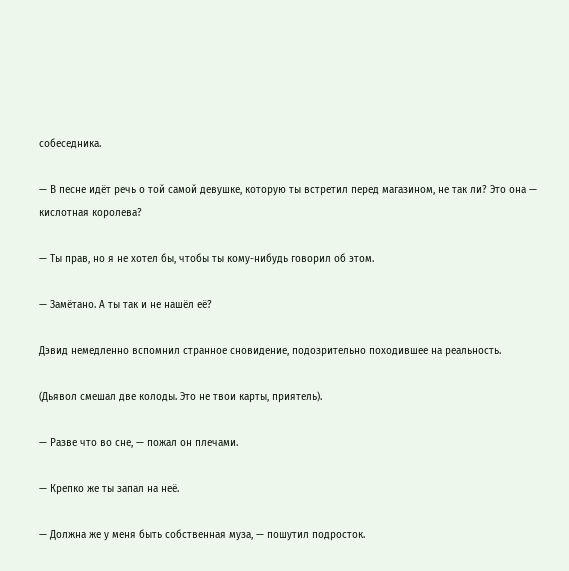собеседника.

— В песне идёт речь о той самой девушке, которую ты встретил перед магазином, не так ли? Это она — кислотная королева?

— Ты прав, но я не хотел бы, чтобы ты кому-нибудь говорил об этом.

— Замётано. А ты так и не нашёл её?

Дэвид немедленно вспомнил странное сновидение, подозрительно походившее на реальность.

(Дьявол смешал две колоды. Это не твои карты, приятель).

— Разве что во сне, — пожал он плечами.

— Крепко же ты запал на неё.

— Должна же у меня быть собственная муза, — пошутил подросток.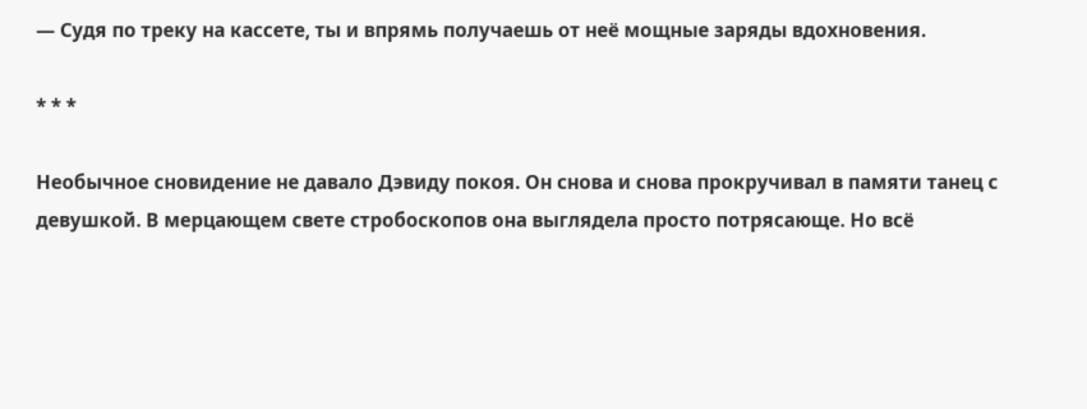— Судя по треку на кассете, ты и впрямь получаешь от неё мощные заряды вдохновения.

* * *

Необычное сновидение не давало Дэвиду покоя. Он снова и снова прокручивал в памяти танец с девушкой. В мерцающем свете стробоскопов она выглядела просто потрясающе. Но всё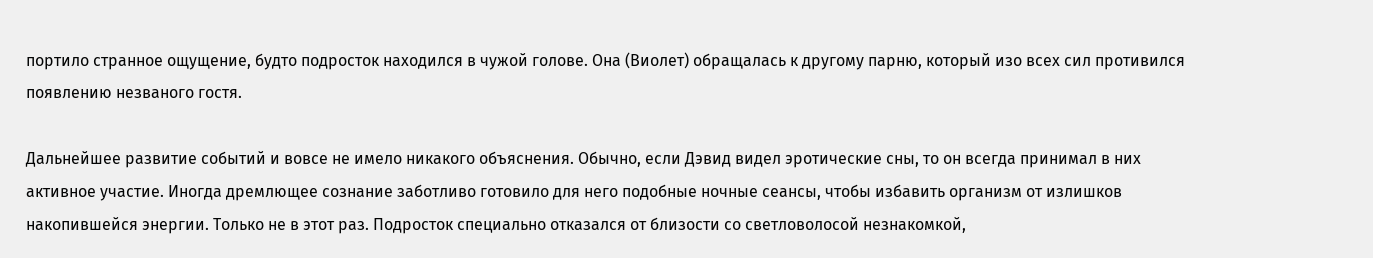портило странное ощущение, будто подросток находился в чужой голове. Она (Виолет) обращалась к другому парню, который изо всех сил противился появлению незваного гостя.

Дальнейшее развитие событий и вовсе не имело никакого объяснения. Обычно, если Дэвид видел эротические сны, то он всегда принимал в них активное участие. Иногда дремлющее сознание заботливо готовило для него подобные ночные сеансы, чтобы избавить организм от излишков накопившейся энергии. Только не в этот раз. Подросток специально отказался от близости со светловолосой незнакомкой,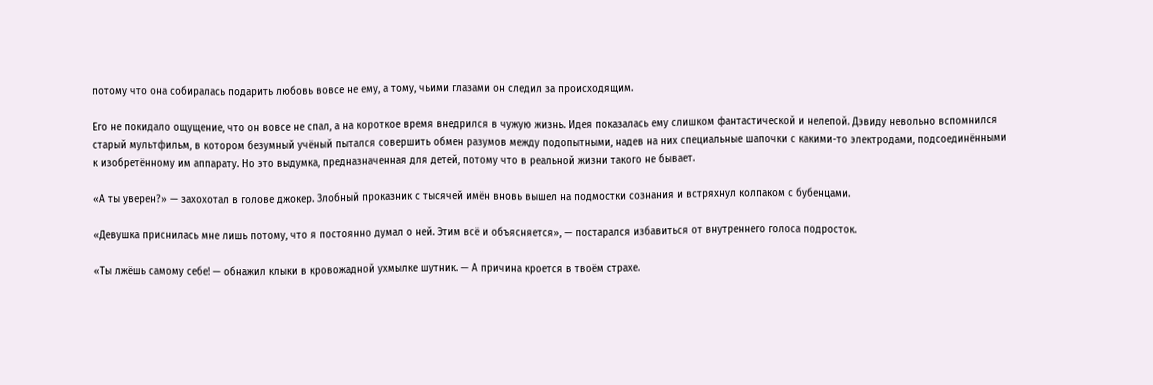потому что она собиралась подарить любовь вовсе не ему, а тому, чьими глазами он следил за происходящим.

Его не покидало ощущение, что он вовсе не спал, а на короткое время внедрился в чужую жизнь. Идея показалась ему слишком фантастической и нелепой. Дэвиду невольно вспомнился старый мультфильм, в котором безумный учёный пытался совершить обмен разумов между подопытными, надев на них специальные шапочки с какими-то электродами, подсоединёнными к изобретённому им аппарату. Но это выдумка, предназначенная для детей, потому что в реальной жизни такого не бывает.

«А ты уверен?» — захохотал в голове джокер. Злобный проказник с тысячей имён вновь вышел на подмостки сознания и встряхнул колпаком с бубенцами.

«Девушка приснилась мне лишь потому, что я постоянно думал о ней. Этим всё и объясняется», — постарался избавиться от внутреннего голоса подросток.

«Ты лжёшь самому себе! — обнажил клыки в кровожадной ухмылке шутник. — А причина кроется в твоём страхе.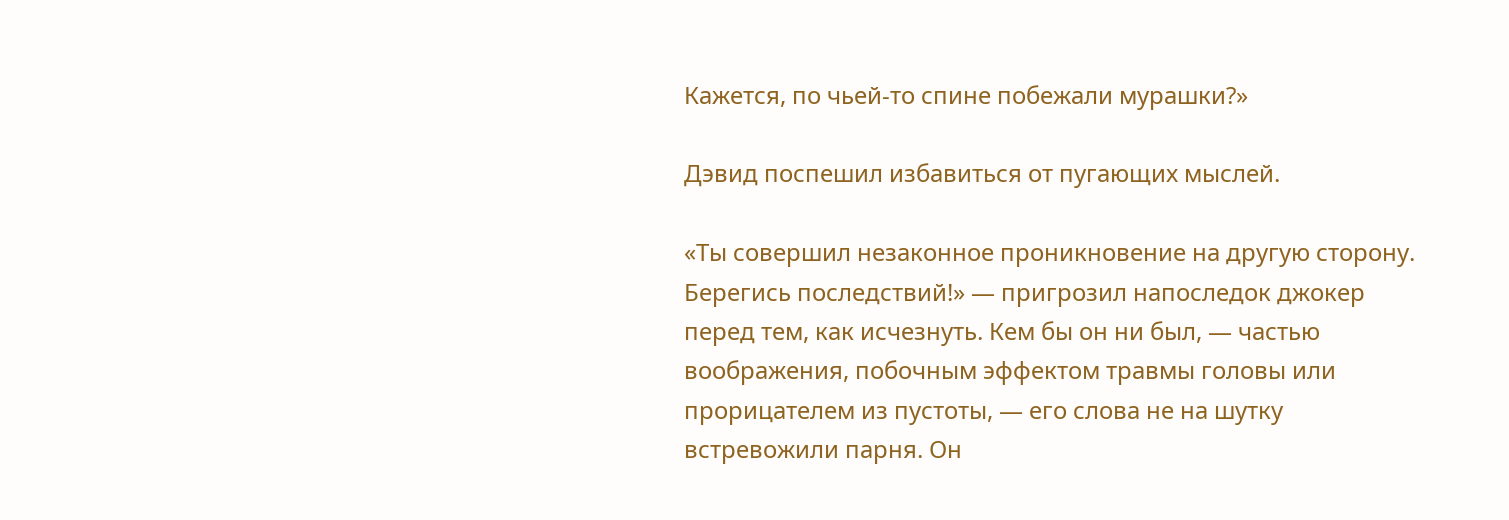Кажется, по чьей-то спине побежали мурашки?»

Дэвид поспешил избавиться от пугающих мыслей.

«Ты совершил незаконное проникновение на другую сторону. Берегись последствий!» — пригрозил напоследок джокер перед тем, как исчезнуть. Кем бы он ни был, — частью воображения, побочным эффектом травмы головы или прорицателем из пустоты, — его слова не на шутку встревожили парня. Он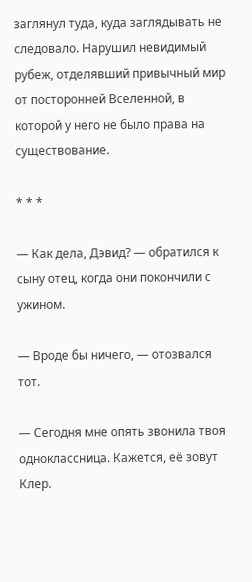заглянул туда, куда заглядывать не следовало. Нарушил невидимый рубеж, отделявший привычный мир от посторонней Вселенной, в которой у него не было права на существование.

* * *

— Как дела, Дэвид? — обратился к сыну отец, когда они покончили с ужином.

— Вроде бы ничего, — отозвался тот.

— Сегодня мне опять звонила твоя одноклассница. Кажется, её зовут Клер.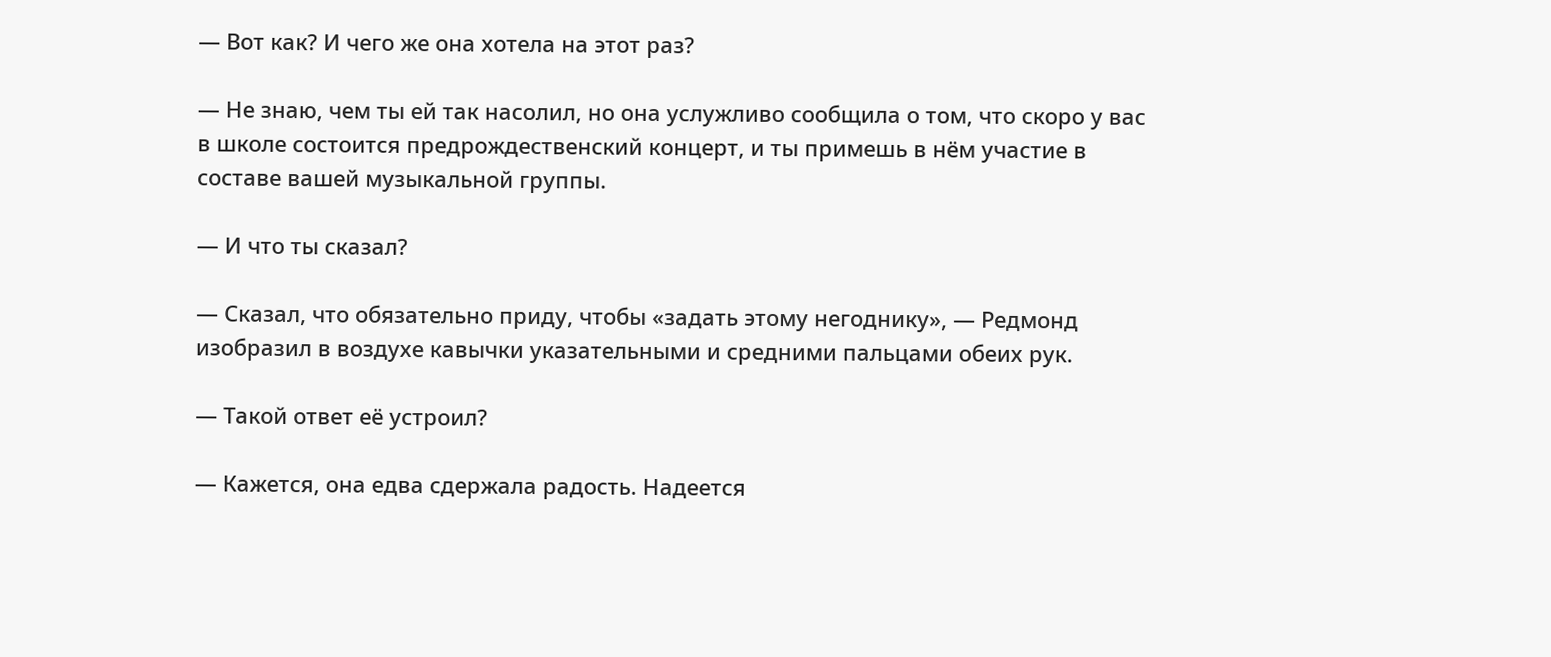— Вот как? И чего же она хотела на этот раз?

— Не знаю, чем ты ей так насолил, но она услужливо сообщила о том, что скоро у вас в школе состоится предрождественский концерт, и ты примешь в нём участие в составе вашей музыкальной группы.

— И что ты сказал?

— Сказал, что обязательно приду, чтобы «задать этому негоднику», — Редмонд изобразил в воздухе кавычки указательными и средними пальцами обеих рук.

— Такой ответ её устроил?

— Кажется, она едва сдержала радость. Надеется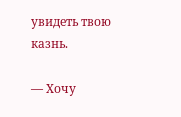увидеть твою казнь.

— Хочу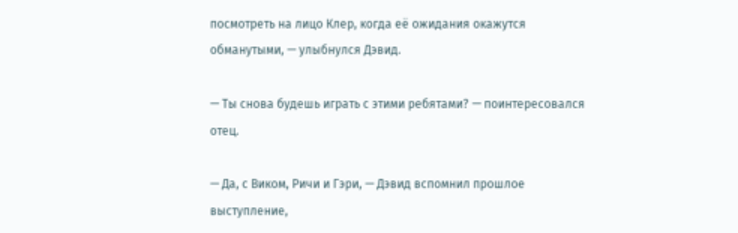посмотреть на лицо Клер, когда её ожидания окажутся обманутыми, — улыбнулся Дэвид.

— Ты снова будешь играть с этими ребятами? — поинтересовался отец.

— Да, с Виком, Ричи и Гэри, — Дэвид вспомнил прошлое выступление,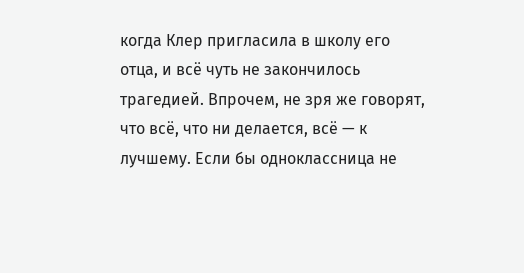когда Клер пригласила в школу его отца, и всё чуть не закончилось трагедией. Впрочем, не зря же говорят, что всё, что ни делается, всё — к лучшему. Если бы одноклассница не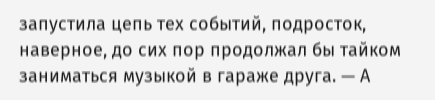запустила цепь тех событий, подросток, наверное, до сих пор продолжал бы тайком заниматься музыкой в гараже друга. — А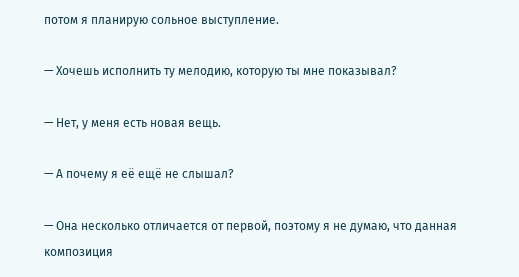потом я планирую сольное выступление.

— Хочешь исполнить ту мелодию, которую ты мне показывал?

— Нет, у меня есть новая вещь.

— А почему я её ещё не слышал?

— Она несколько отличается от первой, поэтому я не думаю, что данная композиция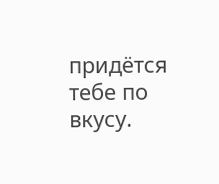придётся тебе по вкусу.